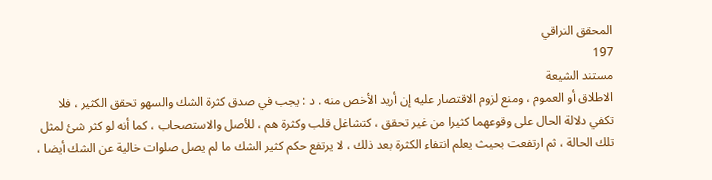المحقق النراقي
197
مستند الشيعة
الاطلاق أو العموم ، ومنع لزوم الاقتصار عليه إن أريد الأخص منه . د : يجب في صدق كثرة الشك والسهو تحقق الكثير ، فلا تكفي دلالة الحال على وقوعهما كثيرا من غير تحقق ، كتشاغل قلب وكثرة هم ، للأصل والاستصحاب ، كما أنه لو كثر شئ لمثل تلك الحالة ، ثم ارتفعت بحيث يعلم انتفاء الكثرة بعد ذلك ، لا يرتفع حكم كثير الشك ما لم يصل صلوات خالية عن الشك أيضا ،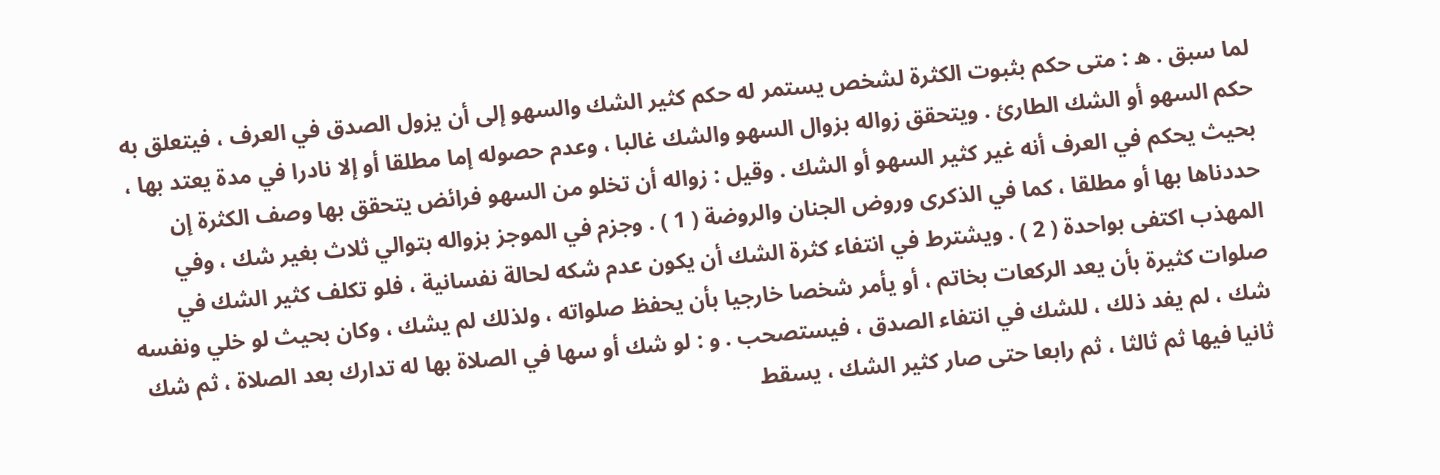لما سبق . ه : متى حكم بثبوت الكثرة لشخص يستمر له حكم كثير الشك والسهو إلى أن يزول الصدق في العرف ، فيتعلق به حكم السهو أو الشك الطارئ . ويتحقق زواله بزوال السهو والشك غالبا ، وعدم حصوله إما مطلقا أو إلا نادرا في مدة يعتد بها ، بحيث يحكم في العرف أنه غير كثير السهو أو الشك . وقيل : زواله أن تخلو من السهو فرائض يتحقق بها وصف الكثرة إن حددناها بها أو مطلقا ، كما في الذكرى وروض الجنان والروضة ( 1 ) . وجزم في الموجز بزواله بتوالي ثلاث بغير شك ، وفي المهذب اكتفى بواحدة ( 2 ) . ويشترط في انتفاء كثرة الشك أن يكون عدم شكه لحالة نفسانية ، فلو تكلف كثير الشك في صلوات كثيرة بأن يعد الركعات بخاتم ، أو يأمر شخصا خارجيا بأن يحفظ صلواته ، ولذلك لم يشك ، وكان بحيث لو خلي ونفسه شك ، لم يفد ذلك ، للشك في انتفاء الصدق ، فيستصحب . و : لو شك أو سها في الصلاة بها له تدارك بعد الصلاة ، ثم شك ثانيا فيها ثم ثالثا ، ثم رابعا حتى صار كثير الشك ، يسقط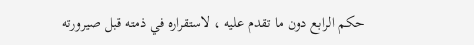حكم الرابع دون ما تقدم عليه ، لاستقراره في ذمته قبل صيرورته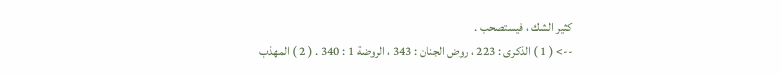كثير الشك ، فيستصحب .
--> ( 1 ) الذكرى : 223 ، روض الجنان : 343 ، الروضة 1 : 340 . ( 2 ) المهذب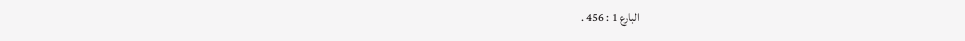البارع 1 : 456 .